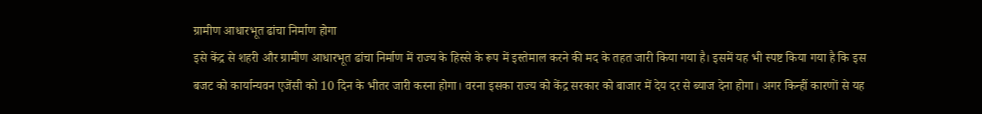ग्रामीण आधारभूत ढांचा निर्माण होगा
इसे केंद्र से शहरी और ग्रामीण आधारभूत ढांचा निर्माण में राज्य के हिस्से के रूप में इस्तेमाल करने की मद के तहत जारी किया गया है। इसमें यह भी स्पष्ट किया गया है कि इस बजट को कार्यान्यवन एजेंसी को 10 दिन के भीतर जारी करना होगा। वरना इसका राज्य को केंद्र सरकार को बाजार में देय दर से ब्याज देना होगा। अगर किन्हीं कारणों से यह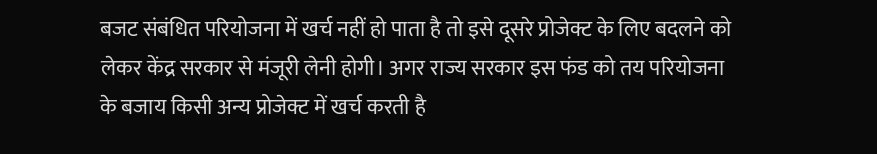बजट संबंधित परियोजना में खर्च नहीं हो पाता है तो इसे दूसरे प्रोजेक्ट के लिए बदलने को लेकर केंद्र सरकार से मंजूरी लेनी होगी। अगर राज्य सरकार इस फंड को तय परियोजना के बजाय किसी अन्य प्रोजेक्ट में खर्च करती है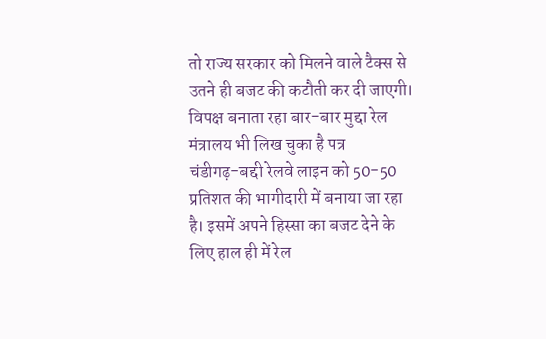तो राज्य सरकार को मिलने वाले टैक्स से उतने ही बजट की कटौती कर दी जाएगी।
विपक्ष बनाता रहा बार-बार मुद्दा रेल मंत्रालय भी लिख चुका है पत्र
चंडीगढ़-बद्दी रेलवे लाइन को 50-50 प्रतिशत की भागीदारी में बनाया जा रहा है। इसमें अपने हिस्सा का बजट देने के लिए हाल ही में रेल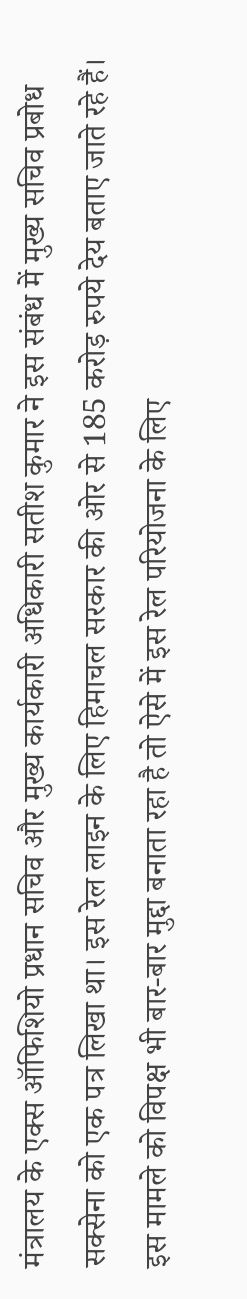मंत्रालय के एक्स ऑफिशियो प्रधान सचिव और मुख्य कार्यकारी अधिकारी सतीश कुमार ने इस संबंध में मुख्य सचिव प्रबोध सक्सेना को एक पत्र लिखा था। इस रेल लाइन के लिए हिमाचल सरकार की ओर से 185 करोड़ रुपये देय बताए जाते रहे हैं। इस मामले को विपक्ष भी बार-बार मुद्दा बनाता रहा है तो ऐसे में इस रेल परियोजना के लिए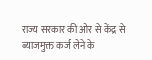राज्य सरकार की ओर से केंद्र से ब्याजमुक्त कर्ज लेने के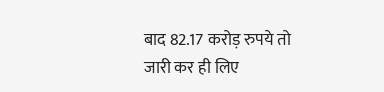बाद 82.17 करोड़ रुपये तो जारी कर ही लिए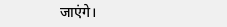जाएंगे।